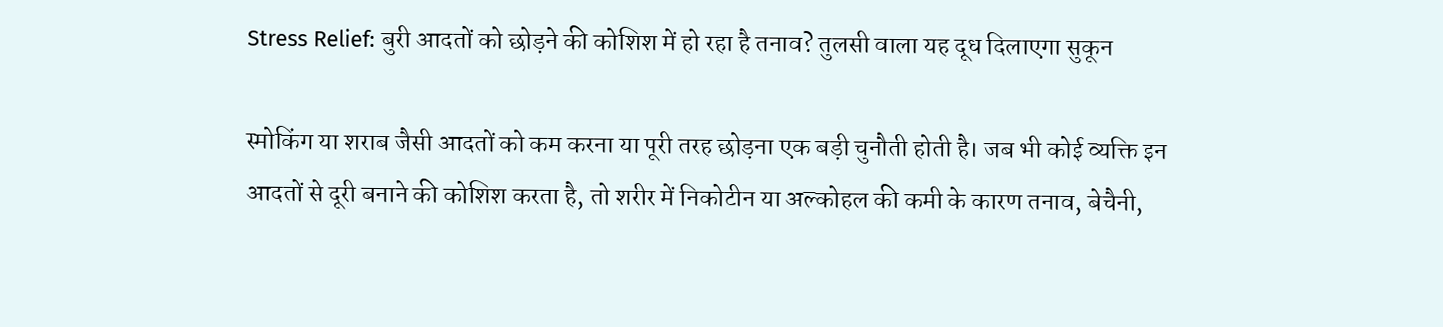Stress Relief: बुरी आदतों को छोड़ने की कोशिश में हो रहा है तनाव? तुलसी वाला यह दूध दिलाएगा सुकून

स्मोकिंग या शराब जैसी आदतों को कम करना या पूरी तरह छोड़ना एक बड़ी चुनौती होती है। जब भी कोई व्यक्ति इन आदतों से दूरी बनाने की कोशिश करता है, तो शरीर में निकोटीन या अल्कोहल की कमी के कारण तनाव, बेचैनी,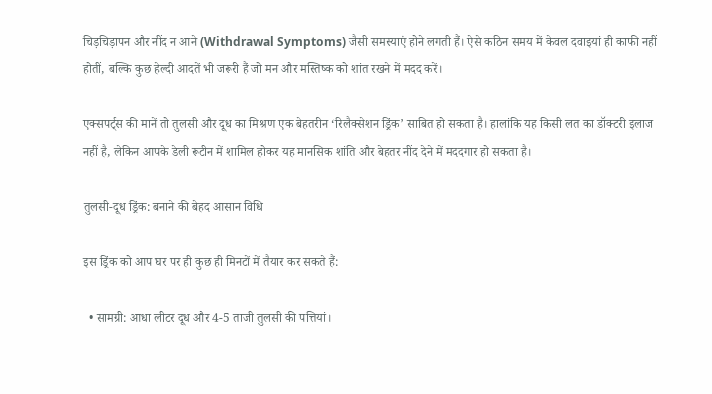चिड़चिड़ापन और नींद न आने (Withdrawal Symptoms) जैसी समस्याएं होने लगती हैं। ऐसे कठिन समय में केवल दवाइयां ही काफी नहीं होतीं, बल्कि कुछ हेल्दी आदतें भी जरूरी हैं जो मन और मस्तिष्क को शांत रखने में मदद करें।

एक्सपर्ट्स की मानें तो तुलसी और दूध का मिश्रण एक बेहतरीन ‘रिलैक्सेशन ड्रिंक’ साबित हो सकता है। हालांकि यह किसी लत का डॉक्टरी इलाज नहीं है, लेकिन आपके डेली रूटीन में शामिल होकर यह मानसिक शांति और बेहतर नींद देने में मददगार हो सकता है।

तुलसी-दूध ड्रिंक: बनाने की बेहद आसान विधि

इस ड्रिंक को आप घर पर ही कुछ ही मिनटों में तैयार कर सकते हैं:

  • सामग्री: आधा लीटर दूध और 4-5 ताजी तुलसी की पत्तियां।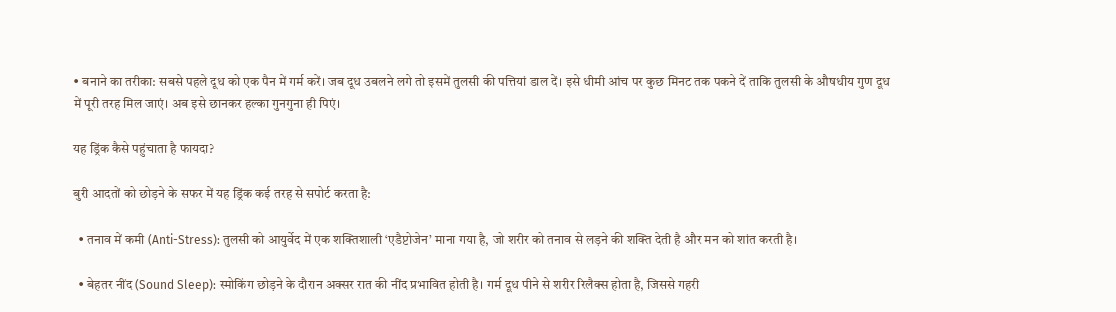• बनाने का तरीका: सबसे पहले दूध को एक पैन में गर्म करें। जब दूध उबलने लगे तो इसमें तुलसी की पत्तियां डाल दें। इसे धीमी आंच पर कुछ मिनट तक पकने दें ताकि तुलसी के औषधीय गुण दूध में पूरी तरह मिल जाएं। अब इसे छानकर हल्का गुनगुना ही पिएं।

यह ड्रिंक कैसे पहुंचाता है फायदा?

बुरी आदतों को छोड़ने के सफर में यह ड्रिंक कई तरह से सपोर्ट करता है:

  • तनाव में कमी (Anti-Stress): तुलसी को आयुर्वेद में एक शक्तिशाली ‘एडैप्टोजेन’ माना गया है, जो शरीर को तनाव से लड़ने की शक्ति देती है और मन को शांत करती है।

  • बेहतर नींद (Sound Sleep): स्मोकिंग छोड़ने के दौरान अक्सर रात की नींद प्रभावित होती है। गर्म दूध पीने से शरीर रिलैक्स होता है, जिससे गहरी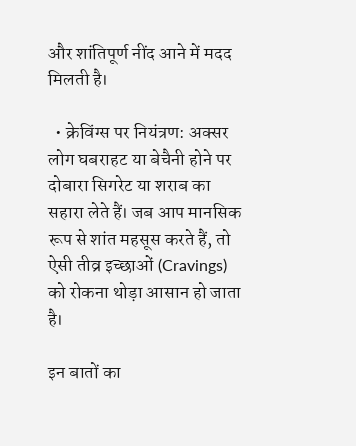और शांतिपूर्ण नींद आने में मदद मिलती है।

  • क्रेविंग्स पर नियंत्रण: अक्सर लोग घबराहट या बेचैनी होने पर दोबारा सिगरेट या शराब का सहारा लेते हैं। जब आप मानसिक रूप से शांत महसूस करते हैं, तो ऐसी तीव्र इच्छाओं (Cravings) को रोकना थोड़ा आसान हो जाता है।

इन बातों का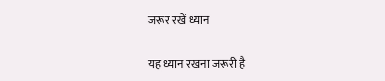जरूर रखें ध्यान

यह ध्यान रखना जरूरी है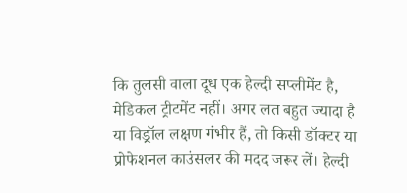कि तुलसी वाला दूध एक हेल्दी सप्लीमेंट है, मेडिकल ट्रीटमेंट नहीं। अगर लत बहुत ज्यादा है या विड्रॉल लक्षण गंभीर हैं, तो किसी डॉक्टर या प्रोफेशनल काउंसलर की मदद जरूर लें। हेल्दी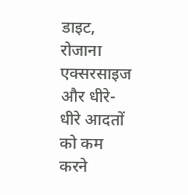डाइट, रोजाना एक्सरसाइज और धीरे-धीरे आदतों को कम करने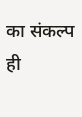का संकल्प ही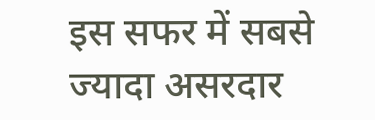इस सफर में सबसे ज्यादा असरदार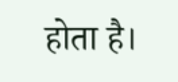होता है।